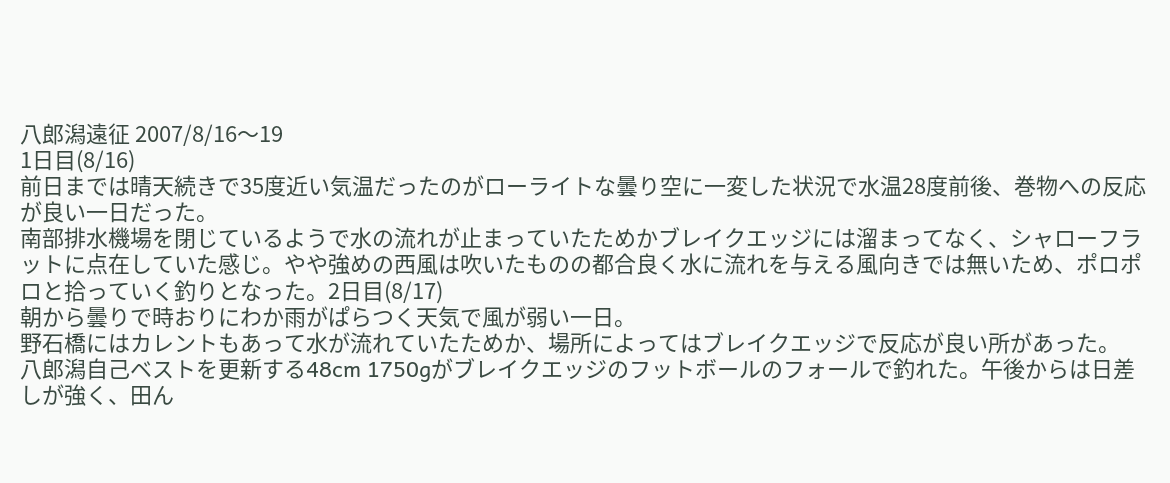八郎潟遠征 2007/8/16〜19
1日目(8/16)
前日までは晴天続きで35度近い気温だったのがローライトな曇り空に一変した状況で水温28度前後、巻物への反応が良い一日だった。
南部排水機場を閉じているようで水の流れが止まっていたためかブレイクエッジには溜まってなく、シャローフラットに点在していた感じ。やや強めの西風は吹いたものの都合良く水に流れを与える風向きでは無いため、ポロポロと拾っていく釣りとなった。2日目(8/17)
朝から曇りで時おりにわか雨がぱらつく天気で風が弱い一日。
野石橋にはカレントもあって水が流れていたためか、場所によってはブレイクエッジで反応が良い所があった。
八郎潟自己ベストを更新する48cm 1750gがブレイクエッジのフットボールのフォールで釣れた。午後からは日差しが強く、田ん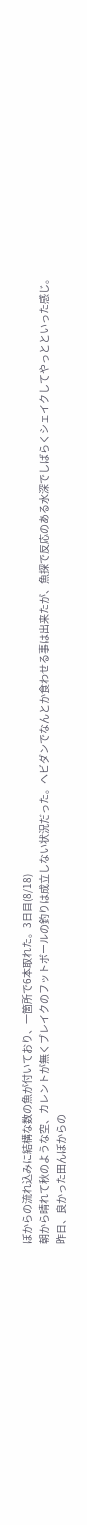ぼからの流れ込みに結構な数の魚が付いており、一箇所で6本取れた。3日目(8/18)
朝から晴れて秋のような空、カレントが無くブレイクのフットボールの釣りは成立しない状況だった。ヘビダンでなんとか食わせる事は出来たが、魚探で反応のある水深でしばらくシェイクしてやっとといった感じ。
昨日、良かった田んぼからの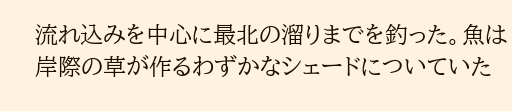流れ込みを中心に最北の溜りまでを釣った。魚は岸際の草が作るわずかなシェードについていた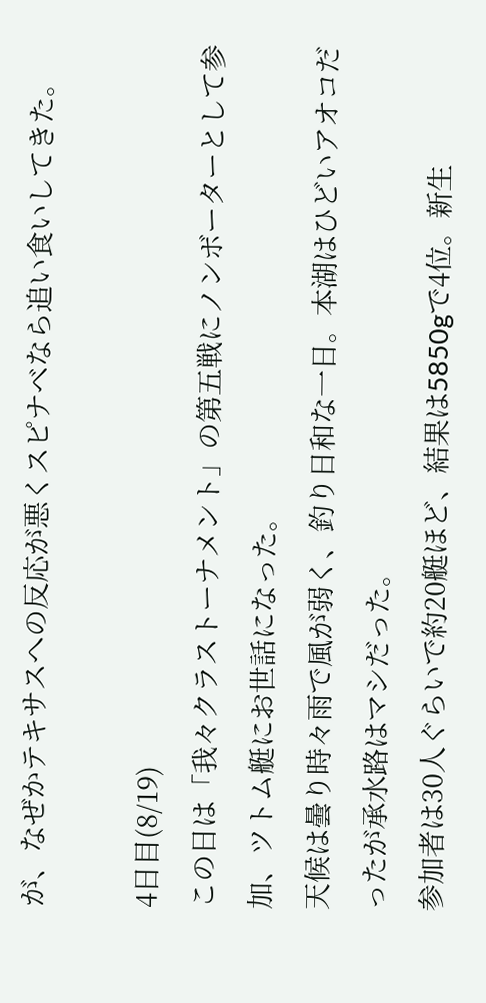が、なぜかテキサスへの反応が悪くスピナベなら追い食いしてきた。

4日目(8/19)
この日は「我々クラストーナメント」の第五戦にノンボーターとして参加、ツトム艇にお世話になった。
天候は曇り時々雨で風が弱く、釣り日和な一日。本湖はひどいアオコだったが承水路はマシだった。
参加者は30人ぐらいで約20艇ほど、結果は5850gで4位。新生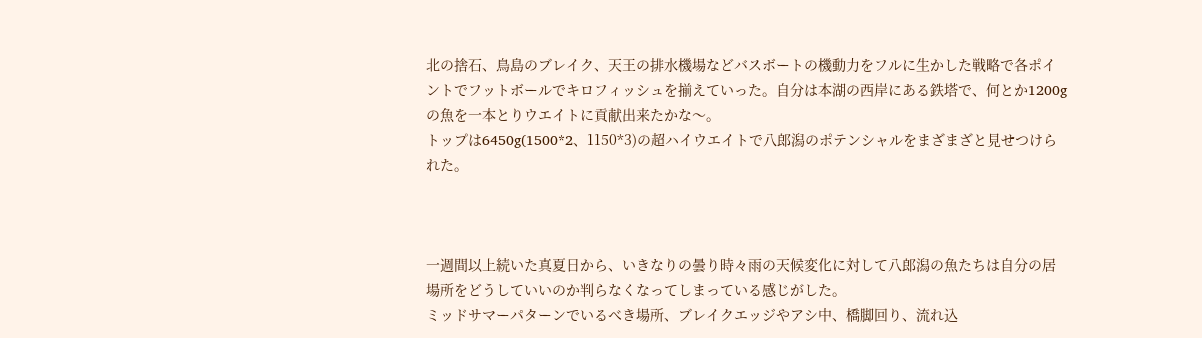北の捨石、鳥島のブレイク、天王の排水機場などバスボートの機動力をフルに生かした戦略で各ポイントでフットボールでキロフィッシュを揃えていった。自分は本湖の西岸にある鉄塔で、何とか1200gの魚を一本とりウエイトに貢献出来たかな〜。
トップは6450g(1500*2、1150*3)の超ハイウエイトで八郎潟のポテンシャルをまざまざと見せつけられた。



一週間以上続いた真夏日から、いきなりの曇り時々雨の天候変化に対して八郎潟の魚たちは自分の居場所をどうしていいのか判らなくなってしまっている感じがした。
ミッドサマーパターンでいるべき場所、ブレイクエッジやアシ中、橋脚回り、流れ込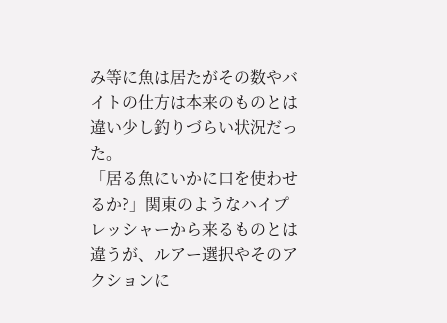み等に魚は居たがその数やバイトの仕方は本来のものとは違い少し釣りづらい状況だった。
「居る魚にいかに口を使わせるか?」関東のようなハイプレッシャーから来るものとは違うが、ルアー選択やそのアクションに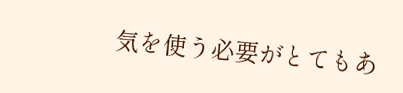気を使う必要がとてもあ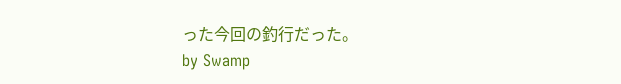った今回の釣行だった。
by Swamp